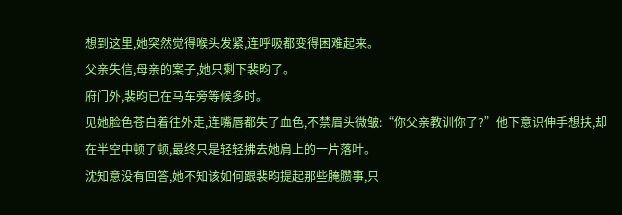想到这里,她突然觉得喉头发紧,连呼吸都变得困难起来。
父亲失信,母亲的案子,她只剩下裴昀了。
府门外,裴昀已在马车旁等候多时。
见她脸色苍白着往外走,连嘴唇都失了血色,不禁眉头微皱:“你父亲教训你了?”他下意识伸手想扶,却在半空中顿了顿,最终只是轻轻拂去她肩上的一片落叶。
沈知意没有回答,她不知该如何跟裴昀提起那些腌臜事,只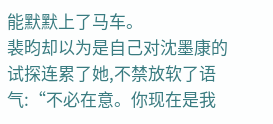能默默上了马车。
裴昀却以为是自己对沈墨康的试探连累了她,不禁放软了语气:“不必在意。你现在是我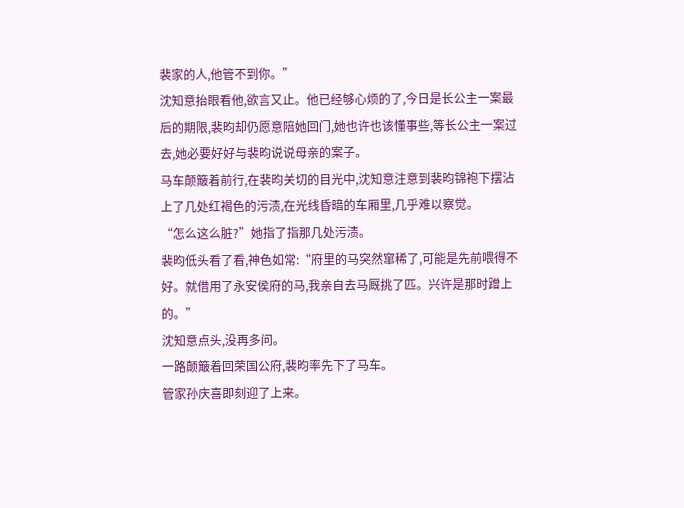裴家的人,他管不到你。”
沈知意抬眼看他,欲言又止。他已经够心烦的了,今日是长公主一案最后的期限,裴昀却仍愿意陪她回门,她也许也该懂事些,等长公主一案过去,她必要好好与裴昀说说母亲的案子。
马车颠簸着前行,在裴昀关切的目光中,沈知意注意到裴昀锦袍下摆沾上了几处红褐色的污渍,在光线昏暗的车厢里,几乎难以察觉。
“怎么这么脏?”她指了指那几处污渍。
裴昀低头看了看,神色如常:“府里的马突然窜稀了,可能是先前喂得不好。就借用了永安侯府的马,我亲自去马厩挑了匹。兴许是那时蹭上的。”
沈知意点头,没再多问。
一路颠簸着回荣国公府,裴昀率先下了马车。
管家孙庆喜即刻迎了上来。